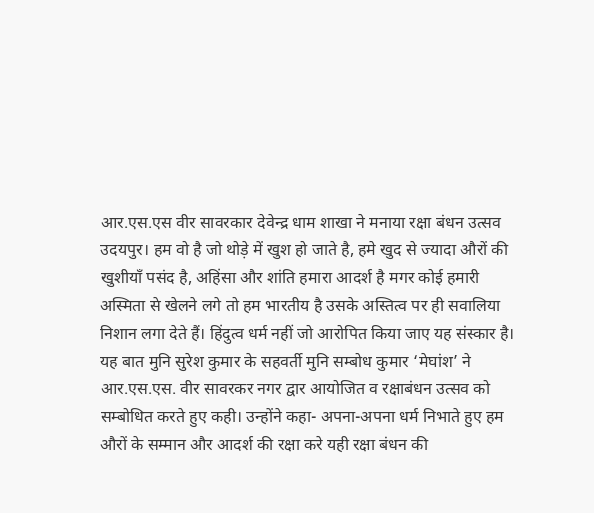आर.एस.एस वीर सावरकार देवेन्द्र धाम शाखा ने मनाया रक्षा बंधन उत्सव
उदयपुर। हम वो है जो थोड़े में खुश हो जाते है, हमे खुद से ज्यादा औरों की खुशीयाँ पसंद है, अहिंसा और शांति हमारा आदर्श है मगर कोई हमारी अस्मिता से खेलने लगे तो हम भारतीय है उसके अस्तित्व पर ही सवालिया निशान लगा देते हैं। हिंदुत्व धर्म नहीं जो आरोपित किया जाए यह संस्कार है। यह बात मुनि सुरेश कुमार के सहवर्ती मुनि सम्बोध कुमार ‘मेघांश’ ने आर.एस.एस. वीर सावरकर नगर द्वार आयोजित व रक्षाबंधन उत्सव को सम्बोधित करते हुए कही। उन्होंने कहा- अपना-अपना धर्म निभाते हुए हम औरों के सम्मान और आदर्श की रक्षा करे यही रक्षा बंधन की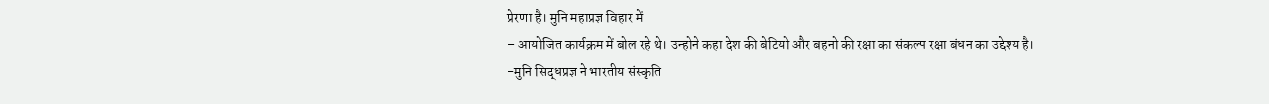प्रेरणा है। मुनि महाप्रज्ञ विहार में
– आयोजित कार्यक्रम में बोल रहे थे। उन्होने कहा देश की बेटियो और बहनो की रक्षा का संकल्प रक्षा बंधन का उद्देश्य है।
-मुनि सिद्धप्रज्ञ ने भारतीय संस्कृति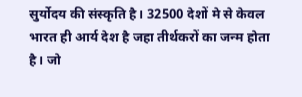सुर्योदय की संस्कृति है। 32500 देशों मे से केवल भारत ही आर्य देश है जहा तीर्थकरों का जन्म होता है। जो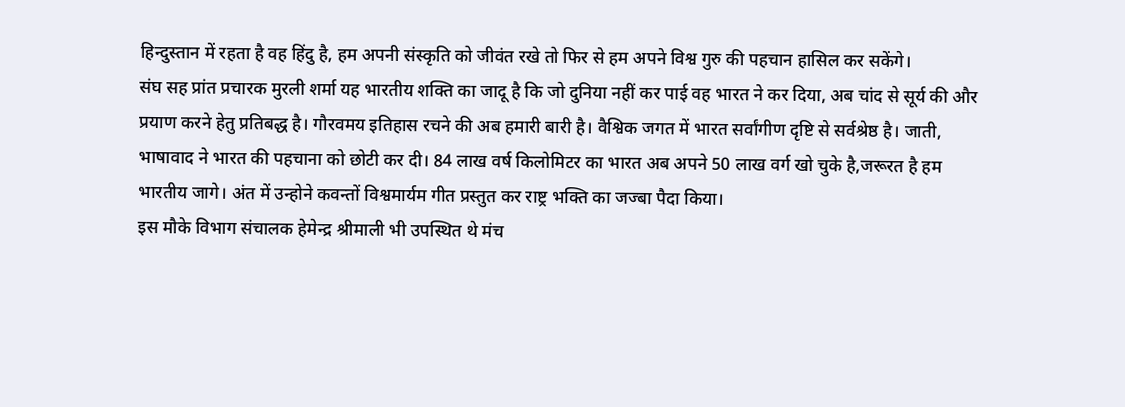हिन्दुस्तान में रहता है वह हिंदु है, हम अपनी संस्कृति को जीवंत रखे तो फिर से हम अपने विश्व गुरु की पहचान हासिल कर सकेंगे।
संघ सह प्रांत प्रचारक मुरली शर्मा यह भारतीय शक्ति का जादू है कि जो दुनिया नहीं कर पाई वह भारत ने कर दिया, अब चांद से सूर्य की और प्रयाण करने हेतु प्रतिबद्ध है। गौरवमय इतिहास रचने की अब हमारी बारी है। वैश्विक जगत में भारत सर्वांगीण दृष्टि से सर्वश्रेष्ठ है। जाती, भाषावाद ने भारत की पहचाना को छोटी कर दी। 84 लाख वर्ष किलोमिटर का भारत अब अपने 50 लाख वर्ग खो चुके है,जरूरत है हम भारतीय जागे। अंत में उन्होने कवन्तों विश्वमार्यम गीत प्रस्तुत कर राष्ट्र भक्ति का जज्बा पैदा किया।
इस मौके विभाग संचालक हेमेन्द्र श्रीमाली भी उपस्थित थे मंच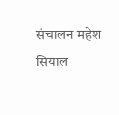संचालन महेश सियाल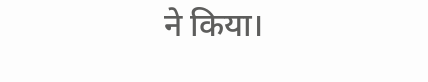ने किया।